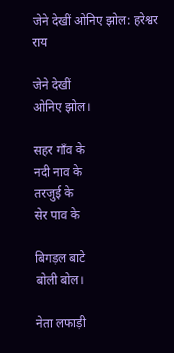जेने देखीं ओनिए झोल: हरेश्वर राय

जेने देखीं
ओनिए झोल।

सहर गाँव के
नदी नाव के
तरजुई के
सेर पाव के

बिगड़ल बाटे
बोली बोल।

नेता लफाड़ी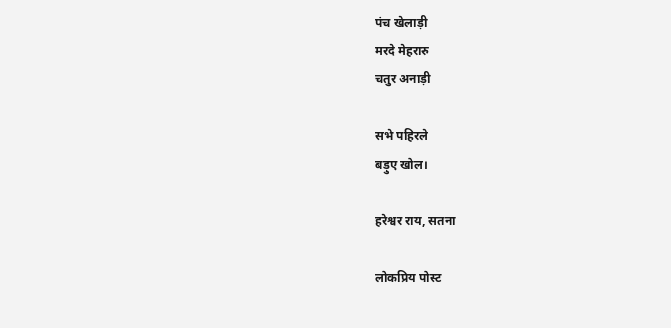पंच खेलाड़ी
मरदे मेहरारु
चतुर अनाड़ी

सभे पहिरले
बड़ुए खोल।

हरेश्वर राय, सतना

लोकप्रिय पोस्ट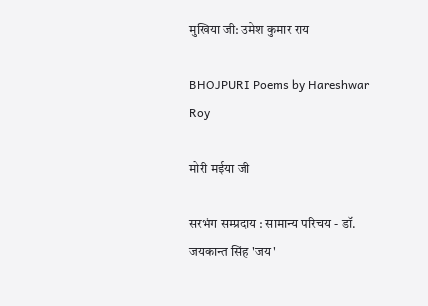मुखिया जी: उमेश कुमार राय

BHOJPURI Poems by Hareshwar Roy

मोरी मईया जी

सरभंग सम्प्रदाय : सामान्य परिचय - डॉ. जयकान्त सिंह 'जय'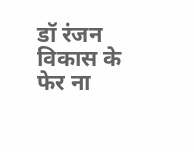डॉ रंजन विकास के फेर ना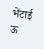भेंटाई ऊ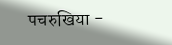पचरुखिया -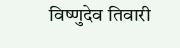विष्णुदेव तिवारी